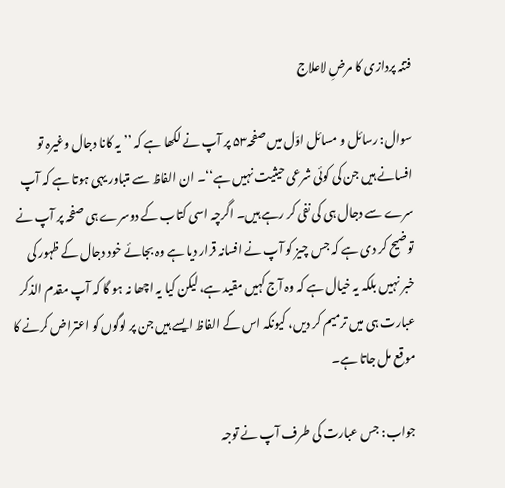فتنہ پردازی کا مرضِ لاعلاج

سوال: رسائل و مسائل اوّل میں صفحہ۵۳ پر آپ نے لکھا ہے کہ ’’یہ کانا دجال وغیرہ تو افسانے ہیں جن کی کوئی شرعی حیثیت نہیں ہے‘‘۔ ان الفاظ سے متباور یہی ہوتا ہے کہ آپ سرے سے دجال ہی کی نفی کر رہے ہیں۔ اگرچہ اسی کتاب کے دوسرے ہی صفحہ پر آپ نے توضیح کر دی ہے کہ جس چیز کو آپ نے افسانہ قرار دیا ہے وہ بجائے خود دجال کے ظہور کی خبر نہیں بلکہ یہ خیال ہے کہ وہ آج کہیں مقید ہے، لیکن کیا یہ اچھا نہ ہو گا کہ آپ مقدم الذکر عبارت ہی میں ترمیم کر دیں، کیونکہ اس کے الفاظ ایسے ہیں جن پر لوگوں کو اعتراض کرنے کا موقع مل جاتا ہے۔

جواب: جس عبارت کی طرف آپ نے توجہ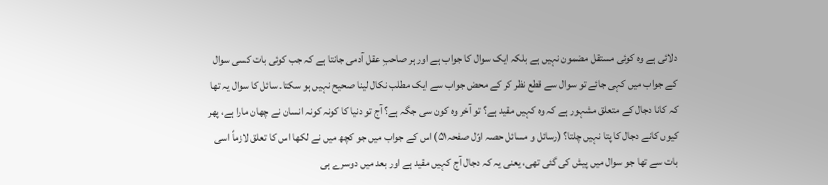دلائی ہے وہ کوئی مستقل مضمون نہیں ہے بلکہ ایک سوال کا جواب ہے اور ہر صاحبِ عقل آدمی جانتا ہے کہ جب کوئی بات کسی سوال کے جواب میں کہی جائے تو سوال سے قطع نظر کر کے محض جواب سے ایک مطلب نکال لینا صحیح نہیں ہو سکتا۔ سائل کا سوال یہ تھا کہ کانا دجال کے متعلق مشہور ہے کہ وہ کہیں مقید ہے؟ تو آخر وہ کون سی جگہ ہے؟ آج تو دنیا کا کونہ کونہ انسان نے چھان مارا ہے، پھر کیوں کانے دجال کا پتا نہیں چلتا؟ (رسائل و مسائل حصہ اوّل صفحہ۵۱) اس کے جواب میں جو کچھ میں نے لکھا اس کا تعلق لازماً اسی بات سے تھا جو سوال میں پیش کی گئی تھی، یعنی یہ کہ دجال آج کہیں مقید ہے اور بعد میں دوسرے ہی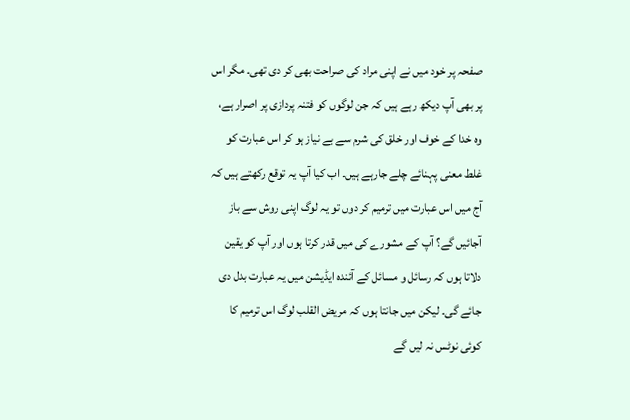صفحہ پر خود میں نے اپنی مراد کی صراحت بھی کر دی تھی۔ مگر اس پر بھی آپ دیکھ رہے ہیں کہ جن لوگوں کو فتنہ پردازی پر اصرار ہے، وہ خدا کے خوف اور خلق کی شرم سے بے نیاز ہو کر اس عبارت کو غلط معنی پہنائے چلے جارہے ہیں۔ اب کیا آپ یہ توقع رکھتے ہیں کہ آج میں اس عبارت میں ترمیم کر دوں تو یہ لوگ اپنی روش سے باز آجائیں گے؟ آپ کے مشورے کی میں قدر کرتا ہوں اور آپ کو یقین دلاتا ہوں کہ رسائل و مسائل کے آئندہ ایڈیشن میں یہ عبارت بدل دی جائے گی۔ لیکن میں جانتا ہوں کہ مریض القلب لوگ اس ترمیم کا کوئی نوٹس نہ لیں گے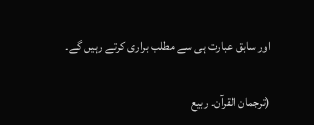اور سابق عبارت ہی سے مطلب براری کرتے رہیں گے۔

(ترجمان القرآن۔ ربیع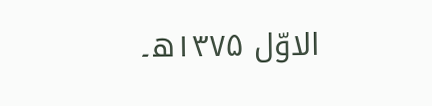الاوّل ۱۳۷۵ھ۔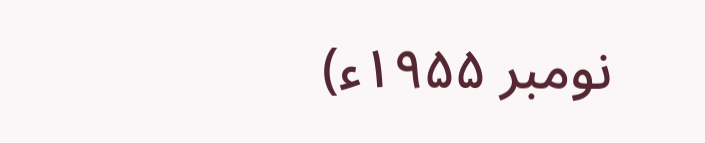نومبر ۱۹۵۵ء)